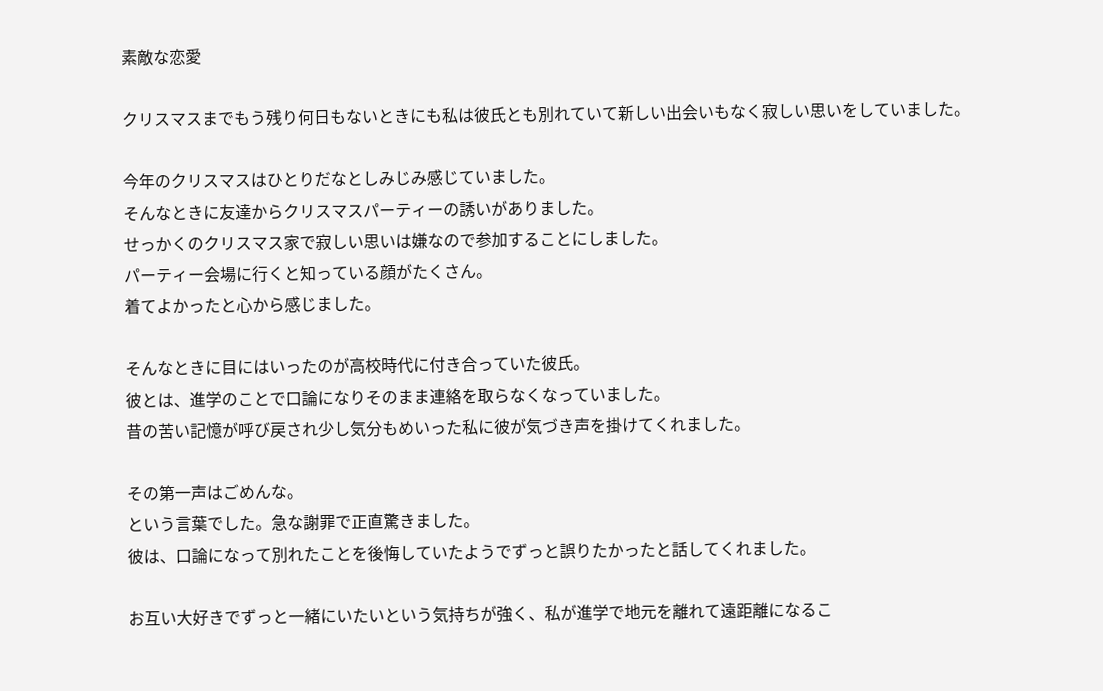素敵な恋愛

クリスマスまでもう残り何日もないときにも私は彼氏とも別れていて新しい出会いもなく寂しい思いをしていました。

今年のクリスマスはひとりだなとしみじみ感じていました。
そんなときに友達からクリスマスパーティーの誘いがありました。
せっかくのクリスマス家で寂しい思いは嫌なので参加することにしました。
パーティー会場に行くと知っている顔がたくさん。
着てよかったと心から感じました。

そんなときに目にはいったのが高校時代に付き合っていた彼氏。
彼とは、進学のことで口論になりそのまま連絡を取らなくなっていました。
昔の苦い記憶が呼び戻され少し気分もめいった私に彼が気づき声を掛けてくれました。

その第一声はごめんな。
という言葉でした。急な謝罪で正直驚きました。
彼は、口論になって別れたことを後悔していたようでずっと誤りたかったと話してくれました。

お互い大好きでずっと一緒にいたいという気持ちが強く、私が進学で地元を離れて遠距離になるこ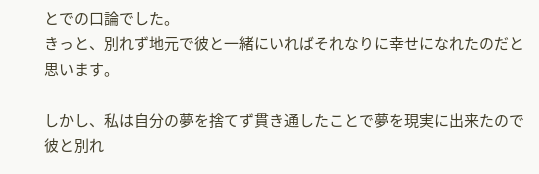とでの口論でした。
きっと、別れず地元で彼と一緒にいればそれなりに幸せになれたのだと思います。

しかし、私は自分の夢を捨てず貫き通したことで夢を現実に出来たので彼と別れ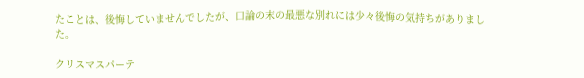たことは、後悔していませんでしたが、口論の末の最悪な別れには少々後悔の気持ちがありました。

クリスマスパーテ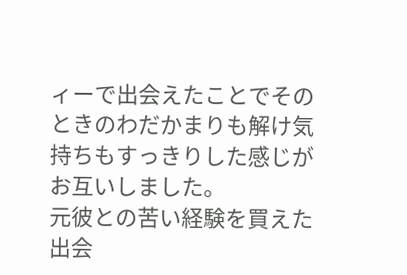ィーで出会えたことでそのときのわだかまりも解け気持ちもすっきりした感じがお互いしました。
元彼との苦い経験を買えた出会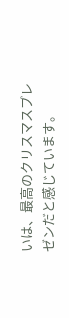いは、最高のクリスマスプレゼンだと感じています。